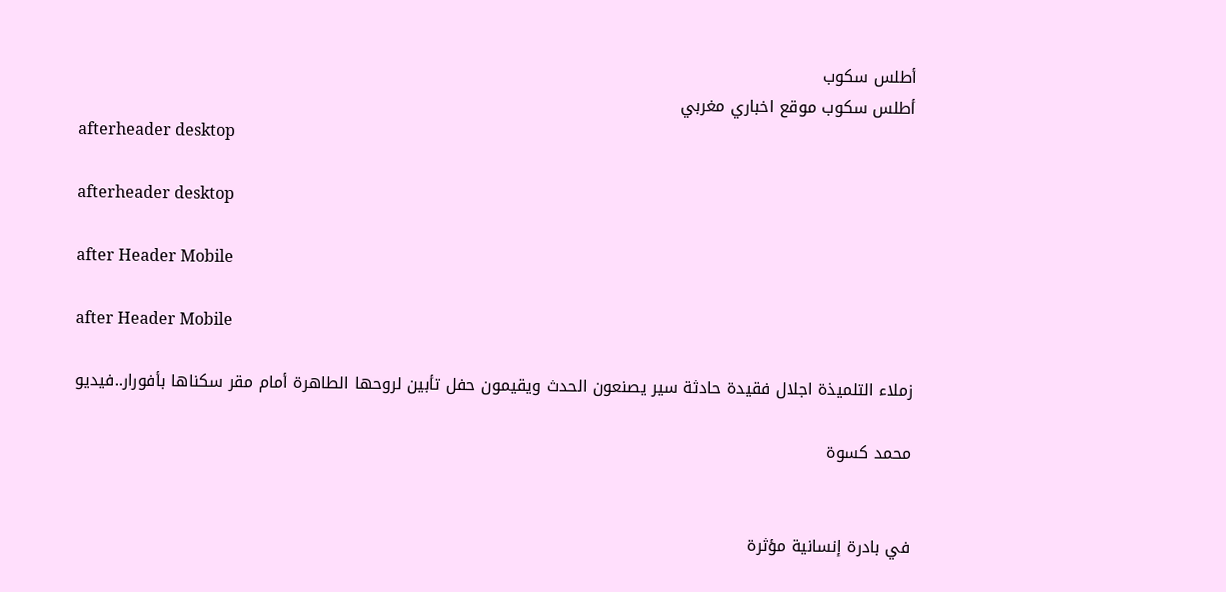أطلس سكوب
أطلس سكوب موقع اخباري مغربي
afterheader desktop

afterheader desktop

after Header Mobile

after Header Mobile

زملاء التلميذة اجلال فقيدة حادثة سير يصنعون الحدث ويقيمون حفل تأبين لروحها الطاهرة أمام مقر سكناها بأفورار..فيديو

محمد كسوة


في بادرة إنسانية مؤثرة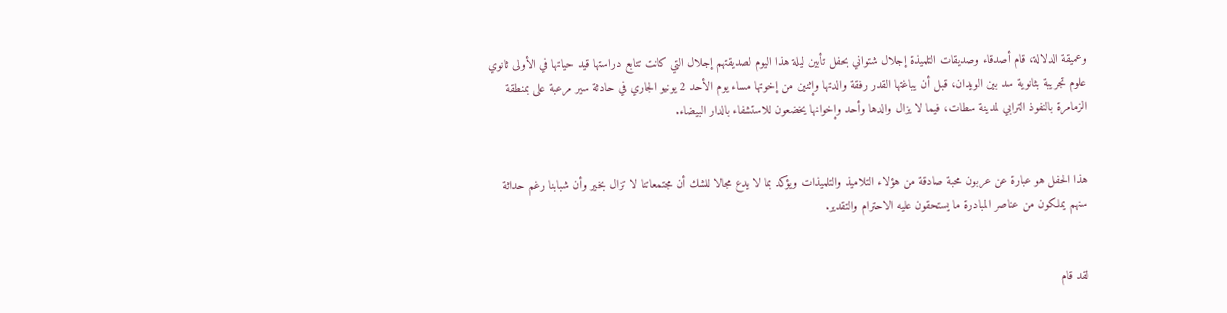وعميقة الدلالة، قام أصدقاء وصديقات التلميذة إجلال شتواني بحفل تأبين ليلة هذا اليوم لصديقتهم إجلال التي كانت تتابع دراستها قيد حياتها في الأولى ثانوي علوم تجريبة بثانوية سد بين الويدان، قبل أن يباغتها القدر رفقة والدتها وإثنين من إخوتها مساء يوم الأحد 2 يونيو الجاري في حادثة سير مرعبة على بمنطقة الزمامرة بالنفوذ الترابي لمدينة سطات، فيما لا يزال والدها وأحد وإخوانها يخضعون للاستشفاء بالدار البيضاء.


هذا الحفل هو عبارة عن عربون محبة صادقة من هؤلاء التلاميذ والتلميذات ويؤكد بما لا يدع مجالا للشك أن مجتمعاتنا لا تزال بخير وأن شبابنا رغم حداثة سنهم يملكون من عناصر المبادرة ما يستحقون عليه الاحترام والتقدير.


لقد قام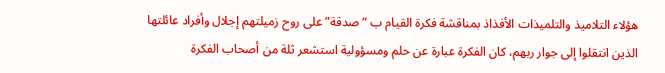هؤلاء التلاميذ والتلميذات الأفذاذ بمناقشة فكرة القيام ب “صدقة” على روح زميلتهم إجلال وأفراد عائلتها الذين انتقلوا إلى جوار ربهم، كان الفكرة عبارة عن حلم ومسؤولية استشعر ثلة من أصحاب الفكرة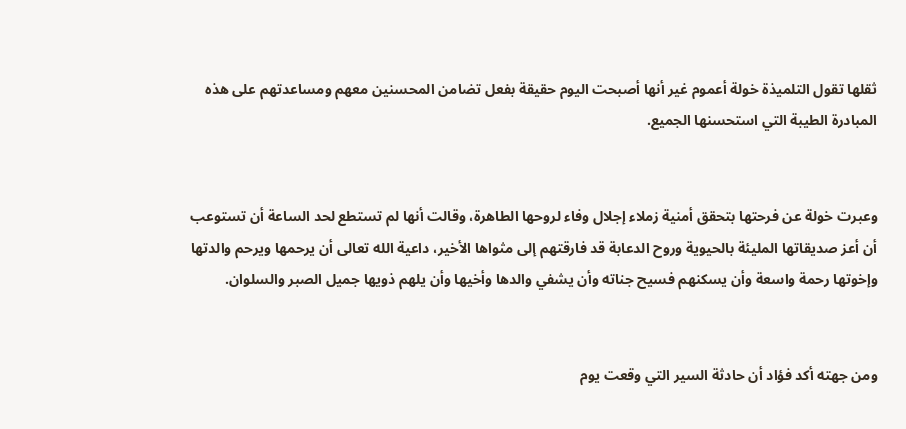ثقلها تقول التلميذة خولة أعموم غير أنها أصبحت اليوم حقيقة بفعل تضامن المحسنين معهم ومساعدتهم على هذه المبادرة الطيبة التي استحسنها الجميع.


وعبرت خولة عن فرحتها بتحقق أمنية زملاء إجلال وفاء لروحها الطاهرة، وقالت أنها لم تستطع لحد الساعة أن تستوعب أن أعز صديقاتها المليئة بالحيوية وروح الدعابة قد فارقتهم إلى مثواها الأخير، داعية الله تعالى أن يرحمها ويرحم والدتها وإخوتها رحمة واسعة وأن يسكنهم فسيح جناته وأن يشفي والدها وأخيها وأن يلهم ذويها جميل الصبر والسلوان.


ومن جهته أكد فؤاد أن حادثة السير التي وقعت يوم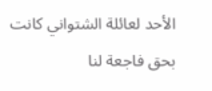الأحد لعائلة الشتواني كانت بحق فاجعة لنا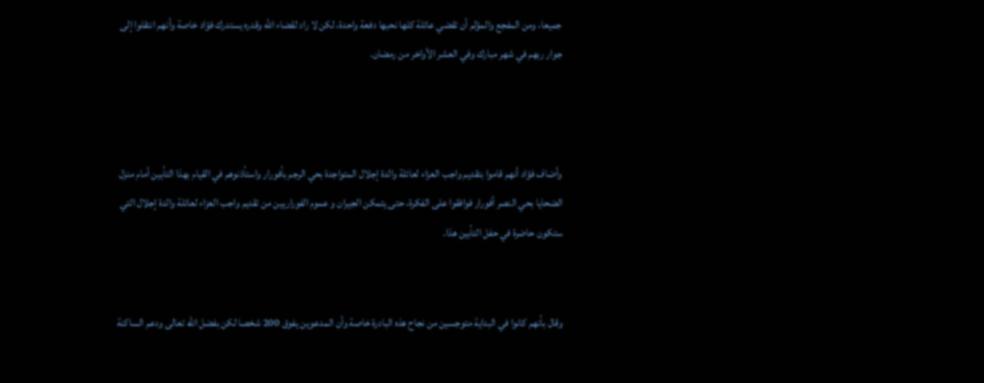جميعا، ومن المفجع والمؤلم أن تقضي عائلة كلها نحبها دفعة واحدة، لكن لا راد لقضاء الله وقدره يستدرك فؤاد خاصة وأنهم انتقلوا إلى جوار ربهم في شهر مبارك وفي العشر الأواخر من رمضان.



وأضاف فؤاد أنهم قاموا بتقديم واجب العزاء لعائلة والدة إجلال المتواجدة بحي الرجم بأفورار واستأذنوهم في القيام بهذا التأبين أمام منزل الضحايا بحي النصر أفورار فوافقوا على الفكرة، حتى يتمكن الجيران و عموم الفوراريين من تقديم واجب العزاء لعائلة والدة إجلال التي ستكون حاضرة في حفل التأبين هذا.


وقال بأنهم كانوا في البداية متوجسين من نجاح هذه البادرة خاصة وأن المدعوين يفوق 200 شخصا لكن بفضل الله تعالى ودعم الساكنة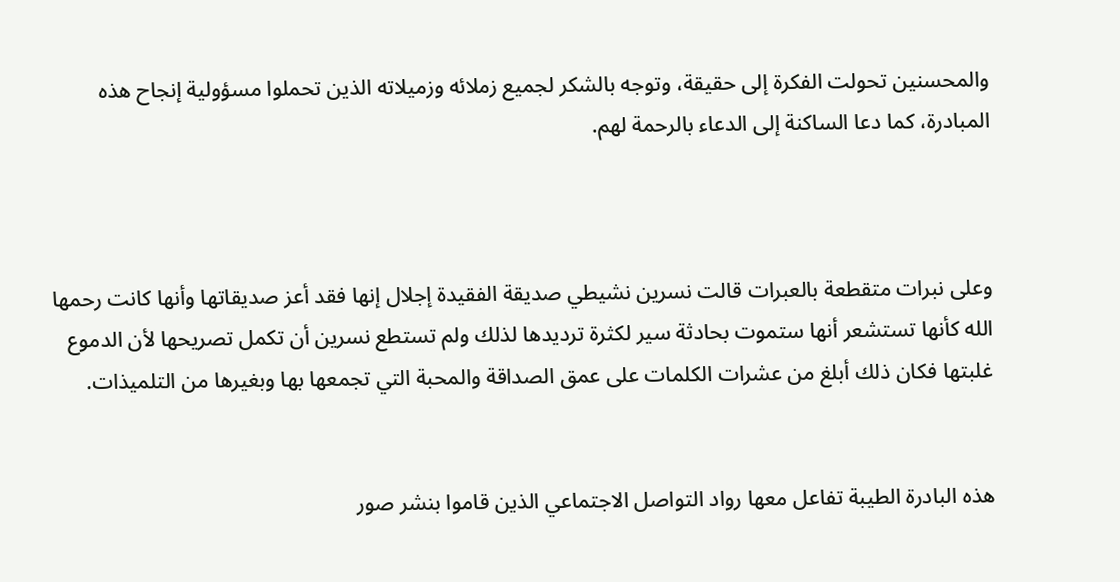والمحسنين تحولت الفكرة إلى حقيقة، وتوجه بالشكر لجميع زملائه وزميلاته الذين تحملوا مسؤولية إنجاح هذه المبادرة، كما دعا الساكنة إلى الدعاء بالرحمة لهم.



وعلى نبرات متقطعة بالعبرات قالت نسرين نشيطي صديقة الفقيدة إجلال إنها فقد أعز صديقاتها وأنها كانت رحمها الله كأنها تستشعر أنها ستموت بحادثة سير لكثرة ترديدها لذلك ولم تستطع نسرين أن تكمل تصريحها لأن الدموع غلبتها فكان ذلك أبلغ من عشرات الكلمات على عمق الصداقة والمحبة التي تجمعها بها وبغيرها من التلميذات.


هذه البادرة الطيبة تفاعل معها رواد التواصل الاجتماعي الذين قاموا بنشر صور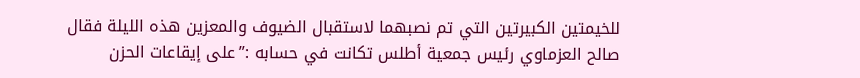للخيمتين الكبيرتين التي تم نصبهما لاستقبال الضيوف والمعزين هذه الليلة فقال صالح العزماوي رئيس جمعية أطلس تكانت في حسابه :”على إيقاعات الحزن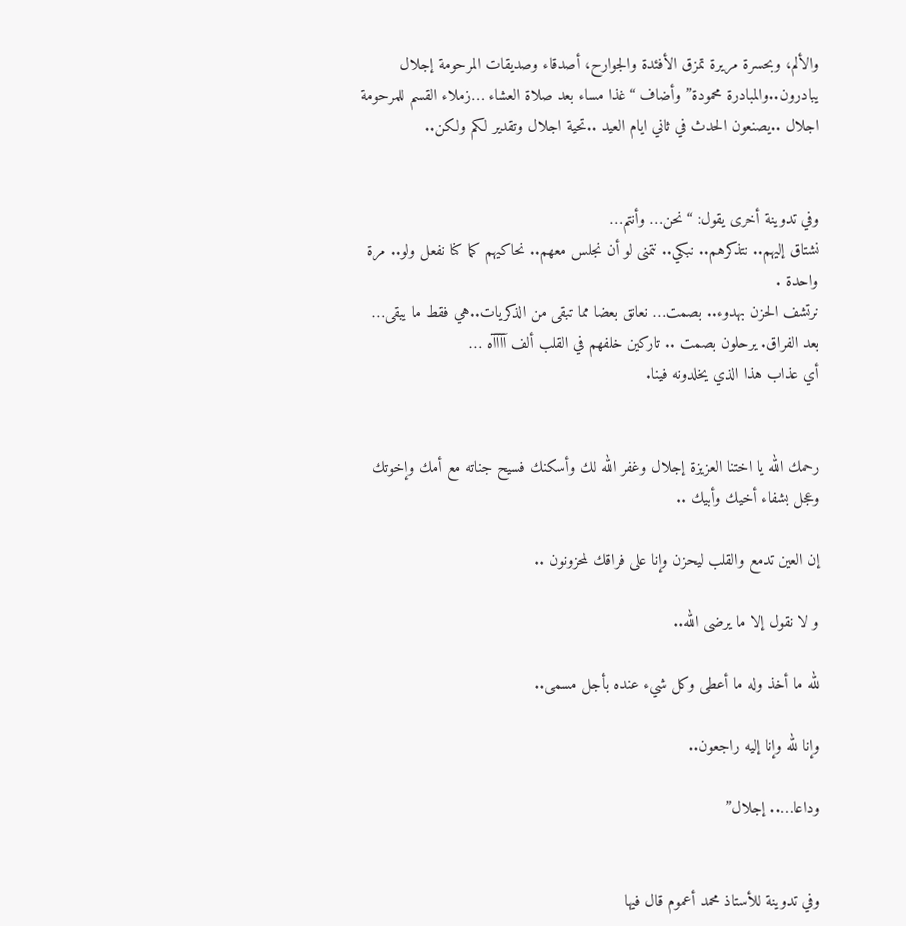والألم، وبحسرة مريرة تمزق الأفئدة والجوارح، أصدقاء وصديقات المرحومة إجلال يبادرون..والمبادرة محمودة” وأضاف “غذا مساء بعد صلاة العشاء …زملاء القسم للمرحومة اجلال ..يصنعون الحدث في ثاني ايام العيد ..تحية اجلال وتقدير لكم ولكن..


وفي تدوينة أخرى يقول: “نحن… وأنتم…
نشتاق إليهم.. نتذكرهم.. نبكي.. نتمنى لو أن نجلس معهم.. نحاكيهم كما كنا نفعل ولو.. مرة واحدة .
نرتشف الحزن بهدوء.. بصمت… نعانق بعضا مما تبقى من الذكريات..هي فقط ما يبقى… بعد الفراق. يرحلون بصمت .. تاركين خلفهم في القلب ألف آآآآه …
أي عذاب هذا الذي يخلدونه فينا.


رحمك الله يا اختنا العزيزة إجلال وغفر الله لك وأسكنك فسيح جناته مع أمك وإخوتك وعجل بشفاء أخيك وأبيك ..

إن العين تدمع والقلب ليحزن وإنا على فراقك لمحزونون ..

و لا نقول إلا ما يرضى الله..

لله ما أخذ وله ما أعطى وكل شيء عنده بأجل مسمى..

وإنا لله وإنا إليه راجعون..

وداعا….. إجلال”


وفي تدوينة للأستاذ محمد أعموم قال فيها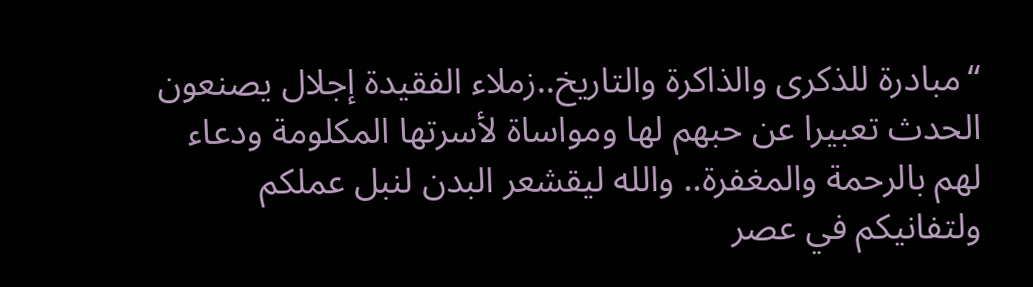“مبادرة للذكرى والذاكرة والتاريخ..زملاء الفقيدة إجلال يصنعون الحدث تعبيرا عن حبهم لها ومواساة لأسرتها المكلومة ودعاء لهم بالرحمة والمغفرة.. والله ليقشعر البدن لنبل عملكم ولتفانيكم في عصر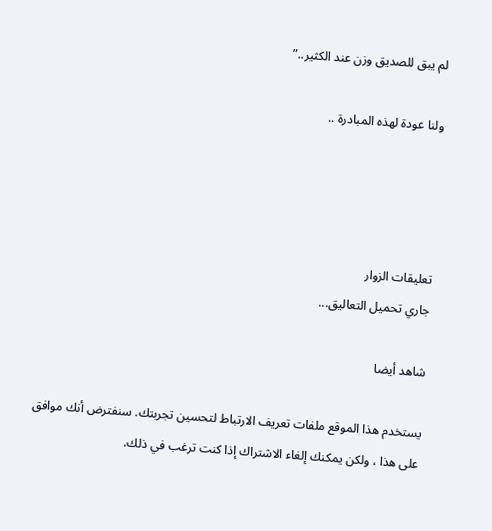لم يبق للصديق وزن عند الكثير..”

ولنا عودة لهذه المبادرة ..




تعليقات الزوار
جاري تحميل التعاليق...

شاهد أيضا

يستخدم هذا الموقع ملفات تعريف الارتباط لتحسين تجربتك. سنفترض أنك موافق على هذا ، ولكن يمكنك إلغاء الاشتراك إذا كنت ترغب في ذلك.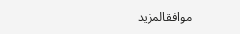موافقالمزيد